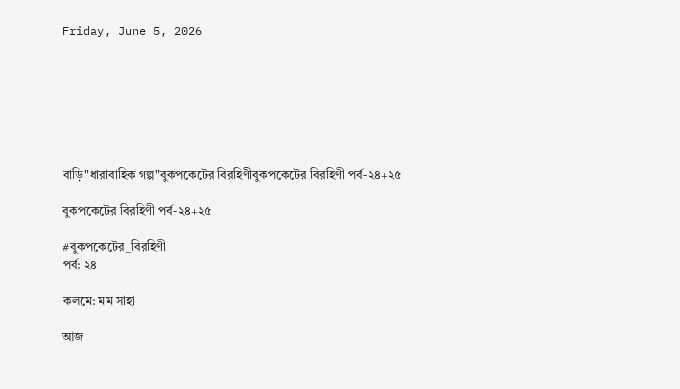Friday, June 5, 2026







বাড়ি"ধারাবাহিক গল্প"বুকপকেটের বিরহিণীবুকপকেটের বিরহিণী পর্ব-২৪+২৫

বুকপকেটের বিরহিণী পর্ব-২৪+২৫

#বুকপকেটের_বিরহিণী
পর্ব: ২৪

কলমে: মম সাহা

আজ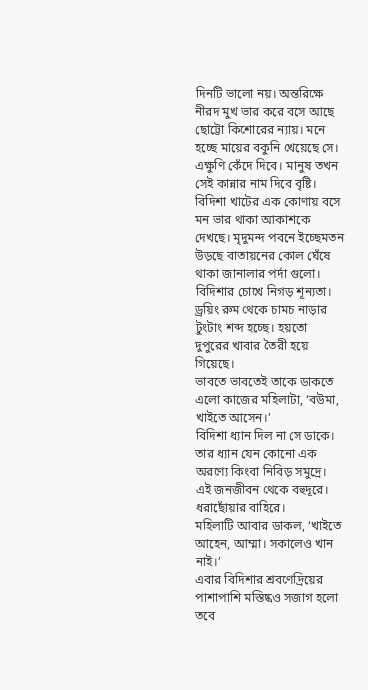দিনটি ভালো নয়। অন্তরিক্ষে নীরদ মুখ ভার করে বসে আছে ছোট্টো কিশোরের ন্যায়। মনে হচ্ছে মায়ের বকুনি খেয়েছে সে। এক্ষুণি কেঁদে দিবে। মানুষ তখন সেই কান্নার নাম দিবে বৃষ্টি। বিদিশা খাটের এক কোণায় বসে মন ভার থাকা আকাশকে দেখছে। মৃদুমন্দ পবনে ইচ্ছেমতন উড়ছে বাতায়নের কোল ঘেঁষে থাকা জানালার পর্দা গুলো। বিদিশার চোখে নিগড় শূন্যতা। ড্রয়িং রুম থেকে চামচ নাড়ার টুংটাং শব্দ হচ্ছে। হয়তো দুপুরের খাবার তৈরী হয়ে গিয়েছে।
ভাবতে ভাবতেই তাকে ডাকতে এলো কাজের মহিলাটা, ‘বউমা, খাইতে আসেন।’
বিদিশা ধ্যান দিল না সে ডাকে। তার ধ্যান যেন কোনো এক অরণ্যে কিংবা নিবিড় সমুদ্রে। এই জনজীবন থেকে বহুদূরে। ধরাছোঁয়ার বাহিরে।
মহিলাটি আবার ডাকল, ‘খাইতে আহেন, আম্মা। সকালেও খান নাই।’
এবার বিদিশার শ্রবণেদ্রিয়ের পাশাপাশি মস্তিষ্কও সজাগ হলো তবে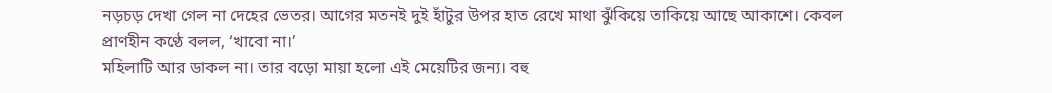নড়চড় দেখা গেল না দেহের ভেতর। আগের মতনই দুই হাঁটুর উপর হাত রেখে মাথা ঝুঁকিয়ে তাকিয়ে আছে আকাশে। কেবল প্রাণহীন কণ্ঠে বলল, ‘খাবো না।’
মহিলাটি আর ডাকল না। তার বড়ো মায়া হলো এই মেয়েটির জন্য। বহু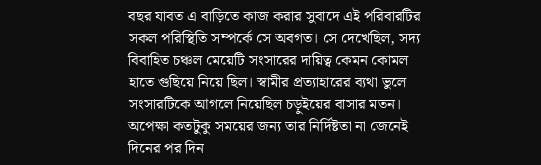বছর যাবত এ বাড়িতে কাজ করার সুবাদে এই পরিবারটির সকল পরিস্থিতি সম্পর্কে সে অবগত। সে দেখেছিল, সদ্য বিবাহিত চঞ্চল মেয়েটি সংসারের দায়িত্ব কেমন কোমল হাতে গুছিয়ে নিয়ে ছিল। স্বামীর প্রত্যাহারের ব্যথা ভুলে সংসারটিকে আগলে নিয়েছিল চড়ুইয়ের বাসার মতন। অপেক্ষা কতটুকু সময়ের জন্য তার নির্দিষ্টতা না জেনেই দিনের পর দিন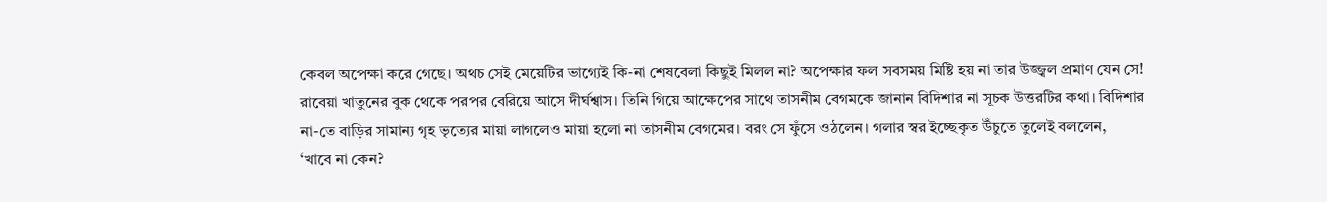কেবল অপেক্ষা করে গেছে। অথচ সেই মেয়েটির ভাগ্যেই কি-না শেষবেলা কিছুই মিলল না? অপেক্ষার ফল সবসময় মিষ্টি হয় না তার উজ্জ্বল প্রমাণ যেন সে!
রাবেয়া খাতুনের বুক থেকে পরপর বেরিয়ে আসে দীর্ঘশ্বাস। তিনি গিয়ে আক্ষেপের সাথে তাসনীম বেগমকে জানান বিদিশার না সূচক উত্তরটির কথা। বিদিশার না-তে বাড়ির সামান্য গৃহ ভৃত্যের মায়া লাগলেও মায়া হলো না তাসনীম বেগমের। বরং সে ফুঁসে ওঠলেন। গলার স্বর ইচ্ছেকৃত উঁচুতে তুলেই বললেন,
‘খাবে না কেন?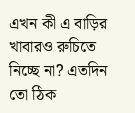এখন কী এ বাড়ির খাবারও রুচিতে নিচ্ছে না? এতদিন তো ঠিক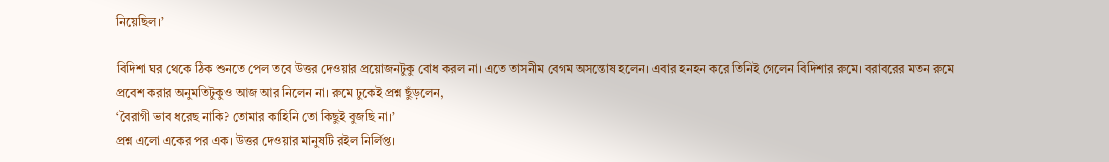নিয়েছিল।’

বিদিশা ঘর থেকে ঠিক শুনতে পেল তবে উত্তর দেওয়ার প্রয়োজনটুকু বোধ করল না। এতে তাসনীম বেগম অসন্তোষ হলেন। এবার হনহন করে তিনিই গেলেন বিদিশার রুমে। বরাবরের মতন রুমে প্রবেশ করার অনুমতিটুকুও আজ আর নিলেন না। রুমে ঢুকেই প্রশ্ন ছুঁড়লেন,
‘বৈরাগী ভাব ধরেছ নাকি? তোমার কাহিনি তো কিছুই বুজছি না।’
প্রশ্ন এলো একের পর এক। উত্তর দেওয়ার মানুষটি রইল নির্লিপ্ত।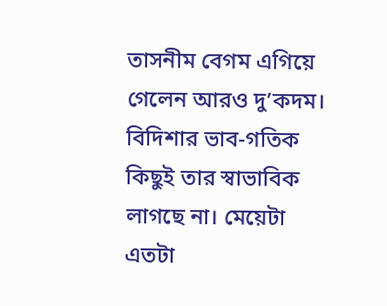তাসনীম বেগম এগিয়ে গেলেন আরও দু’কদম। বিদিশার ভাব-গতিক কিছুই তার স্বাভাবিক লাগছে না। মেয়েটা এতটা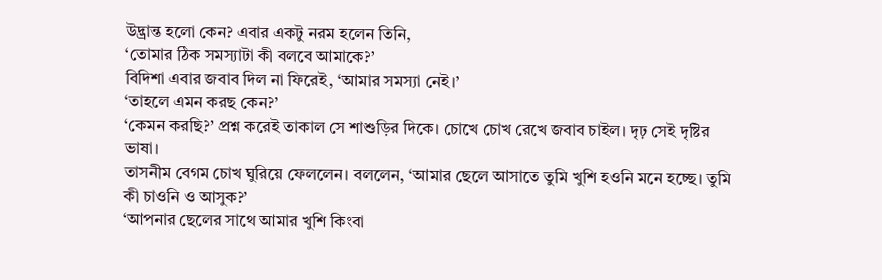উদ্ভ্রান্ত হলো কেন? এবার একটু নরম হলেন তিনি,
‘তোমার ঠিক সমস্যাটা কী বলবে আমাকে?’
বিদিশা এবার জবাব দিল না ফিরেই, ‘আমার সমস্যা নেই।’
‘তাহলে এমন করছ কেন?’
‘কেমন করছি?’ প্রশ্ন করেই তাকাল সে শাশুড়ির দিকে। চোখে চোখ রেখে জবাব চাইল। দৃঢ় সেই দৃষ্টির ভাষা।
তাসনীম বেগম চোখ ঘুরিয়ে ফেললেন। বললেন, ‘আমার ছেলে আসাতে তুমি খুশি হওনি মনে হচ্ছে। তুমি কী চাওনি ও আসুক?’
‘আপনার ছেলের সাথে আমার খুশি কিংবা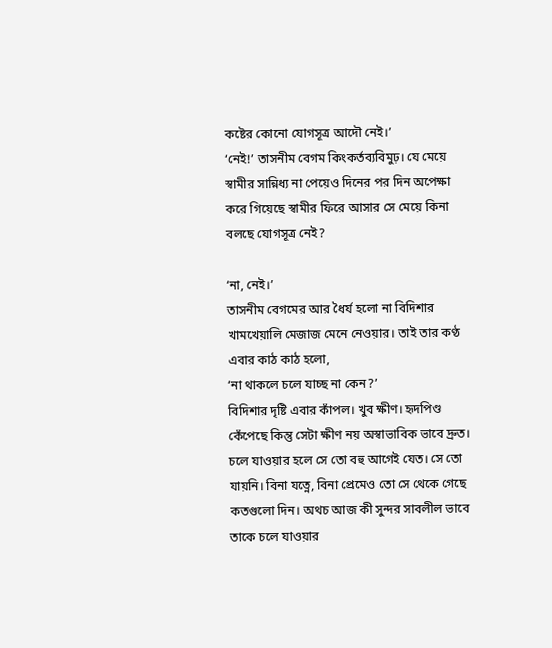কষ্টের কোনো যোগসূত্র আদৌ নেই।’
‘নেই!’ তাসনীম বেগম কিংকর্তব্যবিমুঢ়। যে মেয়ে স্বামীর সান্নিধ্য না পেয়েও দিনের পর দিন অপেক্ষা করে গিয়েছে স্বামীর ফিরে আসার সে মেয়ে কিনা বলছে যোগসূত্র নেই?

‘না, নেই।’
তাসনীম বেগমের আর ধৈর্য হলো না বিদিশার খামখেয়ালি মেজাজ মেনে নেওয়ার। তাই তার কণ্ঠ এবার কাঠ কাঠ হলো,
‘না থাকলে চলে যাচ্ছ না কেন?’
বিদিশার দৃষ্টি এবার কাঁপল। খুব ক্ষীণ। হৃদপিণ্ড কেঁপেছে কিন্তু সেটা ক্ষীণ নয় অস্বাভাবিক ভাবে দ্রুত। চলে যাওয়ার হলে সে তো বহু আগেই যেত। সে তো যায়নি। বিনা যত্নে, বিনা প্রেমেও তো সে থেকে গেছে কতগুলো দিন। অথচ আজ কী সুন্দর সাবলীল ভাবে তাকে চলে যাওয়ার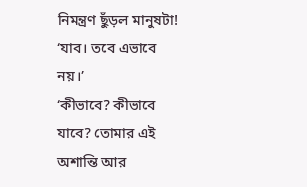নিমন্ত্রণ ছুঁড়ল মানুষটা!
‘যাব। তবে এভাবে নয়।’
‘কীভাবে? কীভাবে যাবে? তোমার এই অশান্তি আর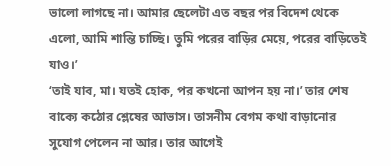ভালো লাগছে না। আমার ছেলেটা এত বছর পর বিদেশ থেকে এলো, আমি শান্তি চাচ্ছি। তুমি পরের বাড়ির মেয়ে, পরের বাড়িতেই যাও।’
‘তাই যাব, মা। যতই হোক, পর কখনো আপন হয় না।’ তার শেষ বাক্যে কঠোর শ্লেষের আভাস। তাসনীম বেগম কথা বাড়ানোর সুযোগ পেলেন না আর। তার আগেই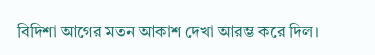বিদিশা আগের মতন আকাশ দেখা আরম্ভ করে দিল।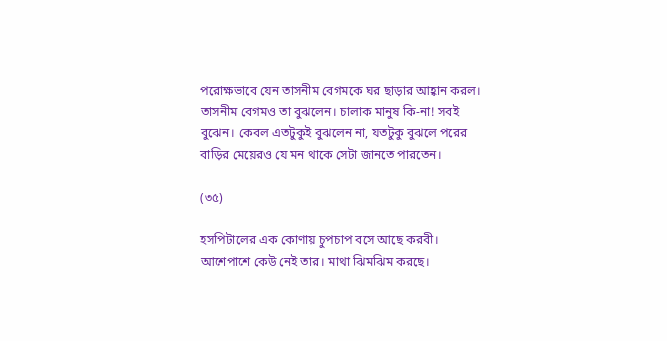পরোক্ষভাবে যেন তাসনীম বেগমকে ঘর ছাড়ার আহ্বান করল। তাসনীম বেগমও তা বুঝলেন। চালাক মানুষ কি-না! সবই বুঝেন। কেবল এতটুকুই বুঝলেন না, যতটুকু বুঝলে পরের বাড়ির মেয়েরও যে মন থাকে সেটা জানতে পারতেন।

(৩৫)

হসপিটালের এক কোণায় চুপচাপ বসে আছে করবী। আশেপাশে কেউ নেই তার। মাথা ঝিমঝিম করছে।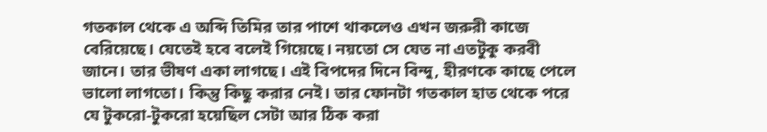গতকাল থেকে এ অব্দি তিমির তার পাশে থাকলেও এখন জরুরী কাজে বেরিয়েছে। যেতেই হবে বলেই গিয়েছে। নয়তো সে যেত না এতটুকু করবী জানে। তার ভীষণ একা লাগছে। এই বিপদের দিনে বিন্দু, হীরণকে কাছে পেলে ভালো লাগতো। কিন্তু কিছু করার নেই। তার ফোনটা গতকাল হাত থেকে পরে যে টুকরো-টুকরো হয়েছিল সেটা আর ঠিক করা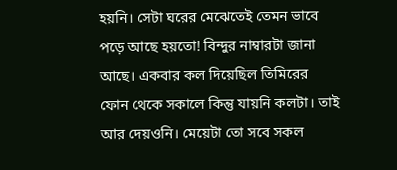হয়নি। সেটা ঘরের মেঝেতেই তেমন ভাবে পড়ে আছে হয়তো! বিন্দুর নাম্বারটা জানা আছে। একবার কল দিয়েছিল তিমিরের ফোন থেকে সকালে কিন্তু যায়নি কলটা। তাই আর দেয়ওনি। মেয়েটা তো সবে সকল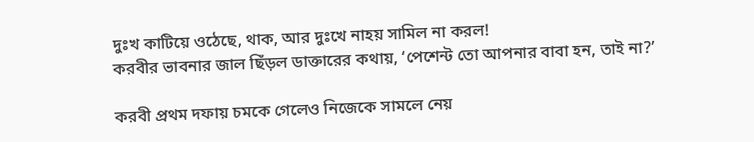দুঃখ কাটিয়ে ওঠেছে, থাক, আর দুঃখে নাহয় সামিল না করল!
করবীর ভাবনার জাল ছিঁড়ল ডাক্তারের কথায়, ‘পেশেন্ট তো আপনার বাবা হন, তাই না?’

করবী প্রথম দফায় চমকে গেলেও নিজেকে সামলে নেয়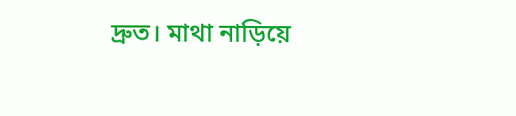দ্রুত। মাথা নাড়িয়ে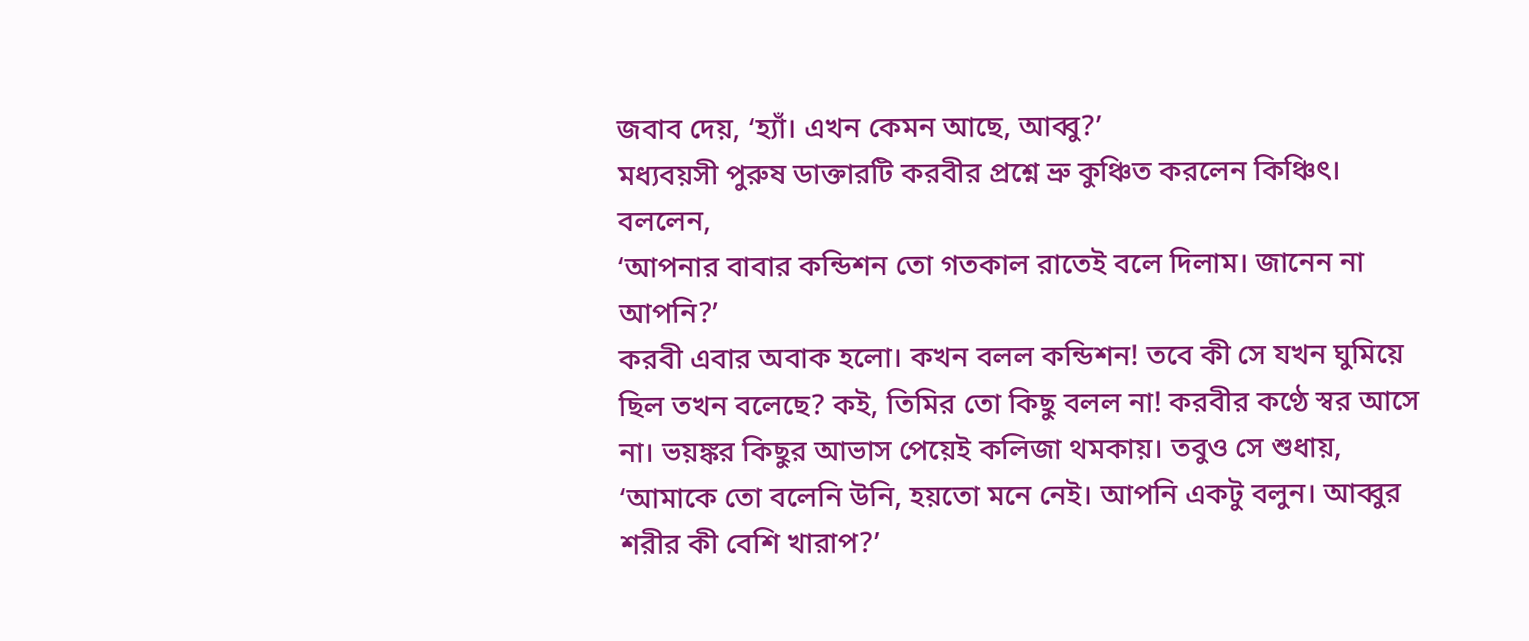জবাব দেয়, ‘হ্যাঁ। এখন কেমন আছে, আব্বু?’
মধ্যবয়সী পুরুষ ডাক্তারটি করবীর প্রশ্নে ভ্রু কুঞ্চিত করলেন কিঞ্চিৎ। বললেন,
‘আপনার বাবার কন্ডিশন তো গতকাল রাতেই বলে দিলাম। জানেন না আপনি?’
করবী এবার অবাক হলো। কখন বলল কন্ডিশন! তবে কী সে যখন ঘুমিয়ে ছিল তখন বলেছে? কই, তিমির তো কিছু বলল না! করবীর কণ্ঠে স্বর আসে না। ভয়ঙ্কর কিছুর আভাস পেয়েই কলিজা থমকায়। তবুও সে শুধায়,
‘আমাকে তো বলেনি উনি, হয়তো মনে নেই। আপনি একটু বলুন। আব্বুর শরীর কী বেশি খারাপ?’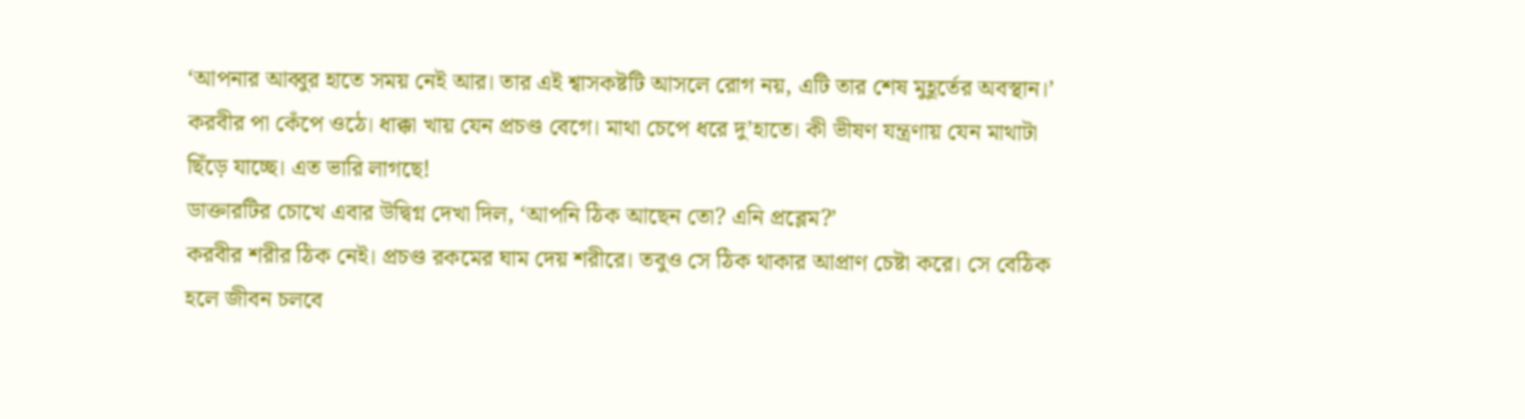‘আপনার আব্বুর হাতে সময় নেই আর। তার এই শ্বাসকষ্টটি আসলে রোগ নয়, এটি তার শেষ মুহূর্তের অবস্থান।’
করবীর পা কেঁপে ওঠে। ধাক্কা খায় যেন প্রচণ্ড বেগে। মাথা চেপে ধরে দু’হাতে। কী ভীষণ যন্ত্রণায় যেন মাথাটা ছিঁড়ে যাচ্ছে। এত ভারি লাগছে!
ডাক্তারটির চোখে এবার উদ্বিগ্ন দেখা দিল, ‘আপনি ঠিক আছেন তো? এনি প্রব্লেম?’
করবীর শরীর ঠিক নেই। প্রচণ্ড রকমের ঘাম দেয় শরীরে। তবুও সে ঠিক থাকার আপ্রাণ চেষ্টা করে। সে বেঠিক হলে জীবন চলবে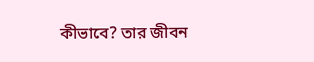কীভাবে? তার জীবন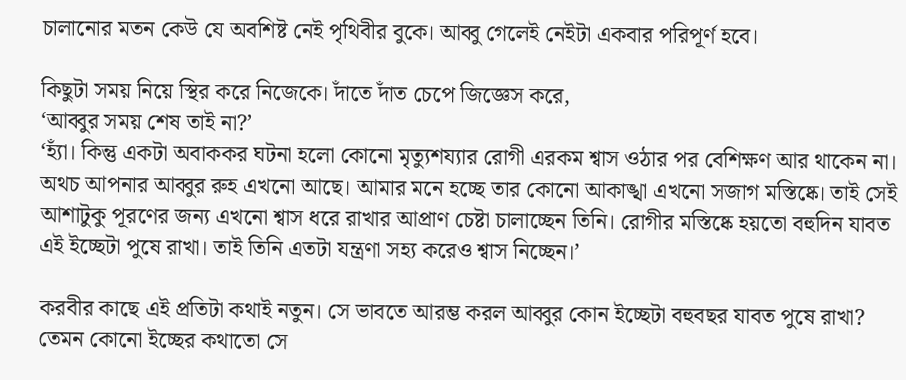চালানোর মতন কেউ যে অবশিষ্ট নেই পৃথিবীর বুকে। আব্বু গেলেই নেইটা একবার পরিপূর্ণ হবে।

কিছুটা সময় নিয়ে স্থির করে নিজেকে। দাঁতে দাঁত চেপে জিজ্ঞেস করে,
‘আব্বুর সময় শেষ তাই না?’
‘হ্যাঁ। কিন্তু একটা অবাককর ঘটনা হলো কোনো মৃত্যুশয্যার রোগী এরকম শ্বাস ওঠার পর বেশিক্ষণ আর থাকেন না। অথচ আপনার আব্বুর রুহ এখনো আছে। আমার মনে হচ্ছে তার কোনো আকাঙ্খা এখনো সজাগ মস্তিষ্কে। তাই সেই আশাটুকু পূরণের জন্য এখনো শ্বাস ধরে রাখার আপ্রাণ চেষ্টা চালাচ্ছেন তিনি। রোগীর মস্তিষ্কে হয়তো বহুদিন যাবত এই ইচ্ছেটা পুষে রাখা। তাই তিনি এতটা যন্ত্রণা সহ্য করেও শ্বাস নিচ্ছেন।’

করবীর কাছে এই প্রতিটা কথাই নতুন। সে ভাবতে আরম্ভ করল আব্বুর কোন ইচ্ছেটা বহুবছর যাবত পুষে রাখা? তেমন কোনো ইচ্ছের কথাতো সে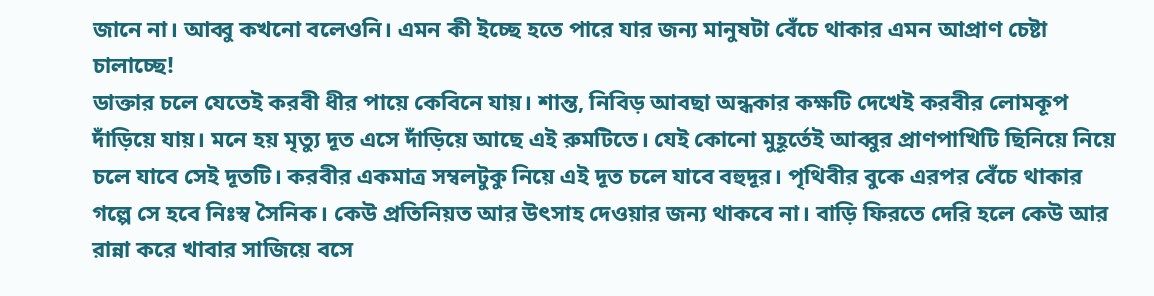জানে না। আব্বু কখনো বলেওনি। এমন কী ইচ্ছে হতে পারে যার জন্য মানুষটা বেঁচে থাকার এমন আপ্রাণ চেষ্টা চালাচ্ছে!
ডাক্তার চলে যেতেই করবী ধীর পায়ে কেবিনে যায়। শান্ত, নিবিড় আবছা অন্ধকার কক্ষটি দেখেই করবীর লোমকূপ দাঁড়িয়ে যায়। মনে হয় মৃত্যু দূত এসে দাঁড়িয়ে আছে এই রুমটিতে। যেই কোনো মুহূর্তেই আব্বুর প্রাণপাখিটি ছিনিয়ে নিয়ে চলে যাবে সেই দূতটি। করবীর একমাত্র সম্বলটুকু নিয়ে এই দূত চলে যাবে বহুদূর। পৃথিবীর বুকে এরপর বেঁচে থাকার গল্পে সে হবে নিঃস্ব সৈনিক। কেউ প্রতিনিয়ত আর উৎসাহ দেওয়ার জন্য থাকবে না। বাড়ি ফিরতে দেরি হলে কেউ আর রান্না করে খাবার সাজিয়ে বসে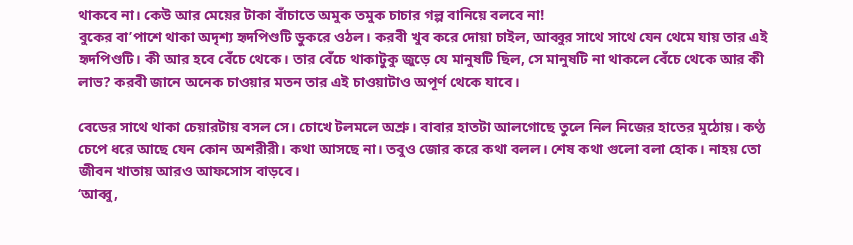থাকবে না। কেউ আর মেয়ের টাকা বাঁচাতে অমুক তমুক চাচার গল্প বানিয়ে বলবে না!
বুকের বা’পাশে থাকা অদৃশ্য হৃদপিণ্ডটি ডুকরে ওঠল। করবী খুব করে দোয়া চাইল, আব্বুর সাথে সাথে যেন থেমে যায় তার এই হৃদপিণ্ডটি। কী আর হবে বেঁচে থেকে। তার বেঁচে থাকাটুকু জুড়ে যে মানুষটি ছিল, সে মানুষটি না থাকলে বেঁচে থেকে আর কী লাভ? করবী জানে অনেক চাওয়ার মতন তার এই চাওয়াটাও অপূর্ণ থেকে যাবে।

বেডের সাথে থাকা চেয়ারটায় বসল সে। চোখে টলমলে অশ্রু। বাবার হাতটা আলগোছে তুলে নিল নিজের হাতের মুঠোয়। কণ্ঠ চেপে ধরে আছে যেন কোন অশরীরী। কথা আসছে না। তবুও জোর করে কথা বলল। শেষ কথা গুলো বলা হোক। নাহয় তো জীবন খাতায় আরও আফসোস বাড়বে।
‘আব্বু,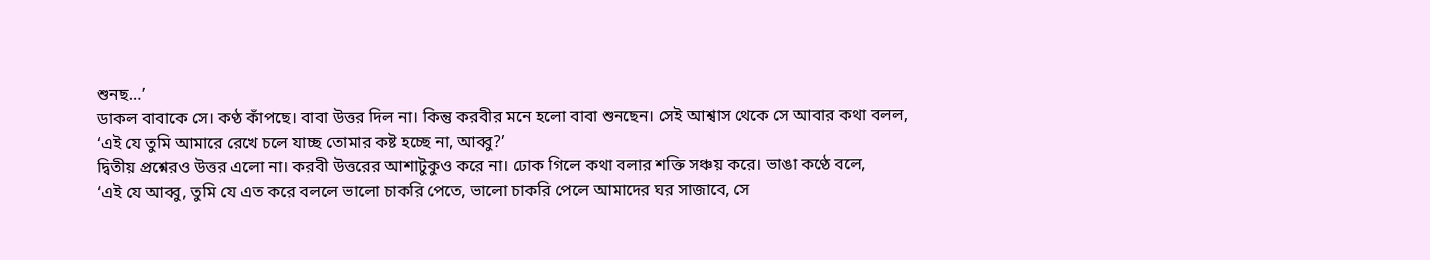শুনছ…’
ডাকল বাবাকে সে। কণ্ঠ কাঁপছে। বাবা উত্তর দিল না। কিন্তু করবীর মনে হলো বাবা শুনছেন। সেই আশ্বাস থেকে সে আবার কথা বলল,
‘এই যে তুমি আমারে রেখে চলে যাচ্ছ তোমার কষ্ট হচ্ছে না, আব্বু?’
দ্বিতীয় প্রশ্নেরও উত্তর এলো না। করবী উত্তরের আশাটুকুও করে না। ঢোক গিলে কথা বলার শক্তি সঞ্চয় করে। ভাঙা কণ্ঠে বলে,
‘এই যে আব্বু, তুমি যে এত করে বললে ভালো চাকরি পেতে, ভালো চাকরি পেলে আমাদের ঘর সাজাবে, সে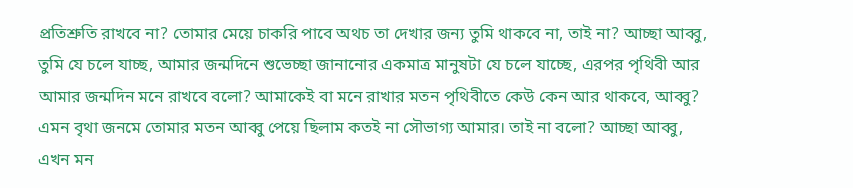প্রতিশ্রুতি রাখবে না? তোমার মেয়ে চাকরি পাবে অথচ তা দেখার জন্য তুমি থাকবে না, তাই না? আচ্ছা আব্বু, তুমি যে চলে যাচ্ছ, আমার জন্মদিনে শুভেচ্ছা জানানোর একমাত্র মানুষটা যে চলে যাচ্ছে, এরপর পৃথিবী আর আমার জন্মদিন মনে রাখবে বলো? আমাকেই বা মনে রাখার মতন পৃথিবীতে কেউ কেন আর থাকবে, আব্বু? এমন বৃথা জনমে তোমার মতন আব্বু পেয়ে ছিলাম কতই না সৌভাগ্য আমার। তাই না বলো? আচ্ছা আব্বু, এখন মন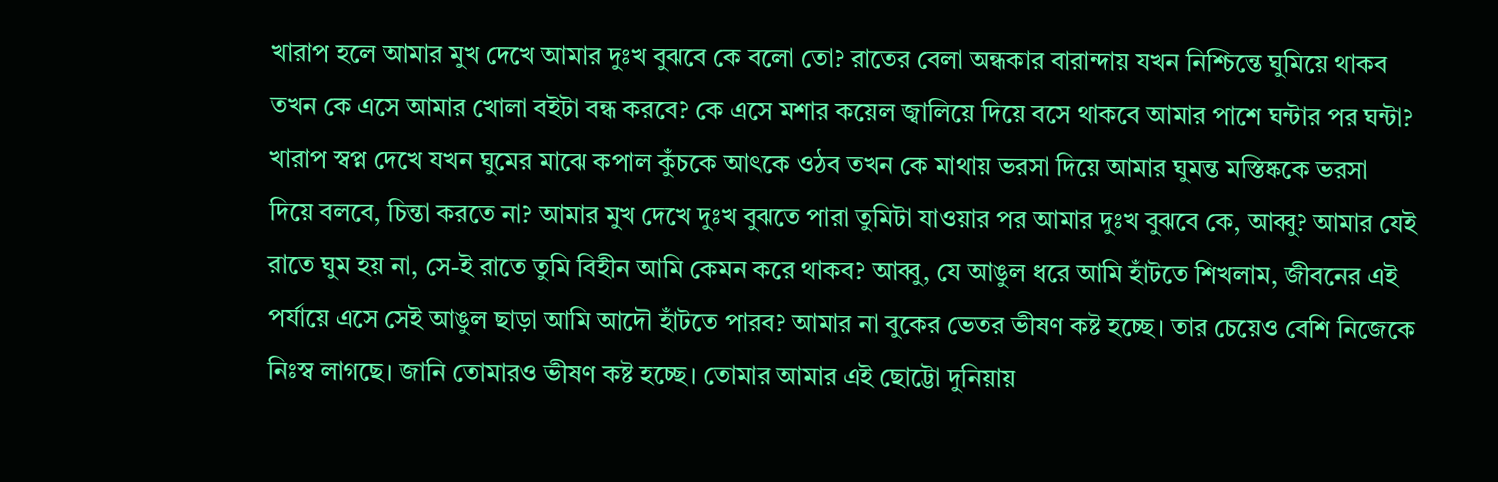খারাপ হলে আমার মুখ দেখে আমার দুঃখ বুঝবে কে বলো তো? রাতের বেলা অন্ধকার বারান্দায় যখন নিশ্চিন্তে ঘুমিয়ে থাকব তখন কে এসে আমার খোলা বইটা বন্ধ করবে? কে এসে মশার কয়েল জ্বালিয়ে দিয়ে বসে থাকবে আমার পাশে ঘন্টার পর ঘন্টা? খারাপ স্বপ্ন দেখে যখন ঘুমের মাঝে কপাল কুঁচকে আৎকে ওঠব তখন কে মাথায় ভরসা দিয়ে আমার ঘুমন্ত মস্তিষ্ককে ভরসা দিয়ে বলবে, চিন্তা করতে না? আমার মুখ দেখে দুঃখ বুঝতে পারা তুমিটা যাওয়ার পর আমার দুঃখ বুঝবে কে, আব্বু? আমার যেই রাতে ঘুম হয় না, সে-ই রাতে তুমি বিহীন আমি কেমন করে থাকব? আব্বু, যে আঙুল ধরে আমি হাঁটতে শিখলাম, জীবনের এই পর্যায়ে এসে সেই আঙুল ছাড়া আমি আদৌ হাঁটতে পারব? আমার না বুকের ভেতর ভীষণ কষ্ট হচ্ছে। তার চেয়েও বেশি নিজেকে নিঃস্ব লাগছে। জানি তোমারও ভীষণ কষ্ট হচ্ছে। তোমার আমার এই ছোট্টো দুনিয়ায়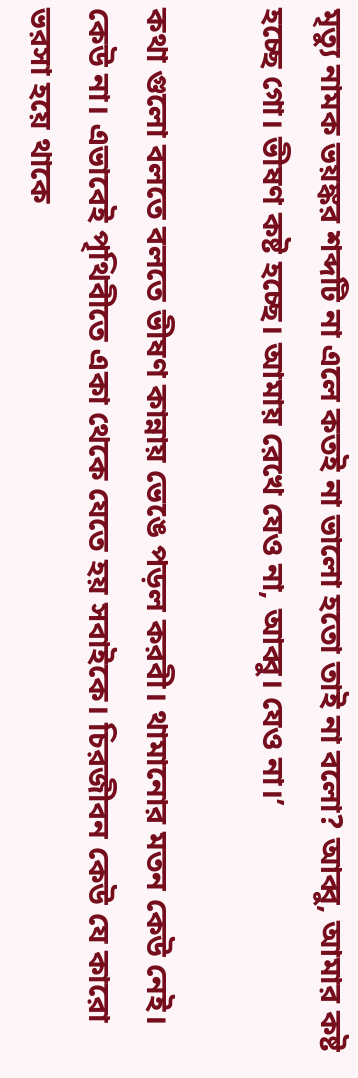মৃত্যু নামক ভয়ঙ্কর শব্দটি না এলে কতই না ভালো হতো তাই না বলো? আব্বু, আমার কষ্ট হচ্ছে গো। ভীষণ কষ্ট হচ্ছে। আমায় রেখে যেও না, আব্বু। যেও না।’

কথা গুলো বলতে বলতে ভীষণ কান্নায় ভেঙে পড়ল করবী। থামানোর মতন কেউ নেই। কেউ না। এভাবেই পৃথিবীতে একা থেকে যেতে হয় সবাইকে। চিরজীবন কেউ যে কারো ভরসা হয়ে থাকে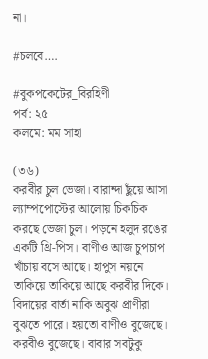না।

#চলবে….

#বুকপকেটের_বিরহিণী
পর্ব: ২৫
কলমে: মম সাহা

(৩৬)
করবীর চুল ভেজা। বারান্দা ছুঁয়ে আসা ল্যাম্পপোস্টের আলোয় চিকচিক করছে ভেজা চুল। পড়নে হলুদ রঙের একটি থ্রি-পিস। বাণীও আজ চুপচাপ খাঁচায় বসে আছে। হাপুস নয়নে তাকিয়ে তাকিয়ে আছে করবীর দিকে। বিদায়ের বার্তা নাকি অবুঝ প্রাণীরা বুঝতে পারে। হয়তো বাণীও বুজেছে। করবীও বুজেছে। বাবার সবটুকু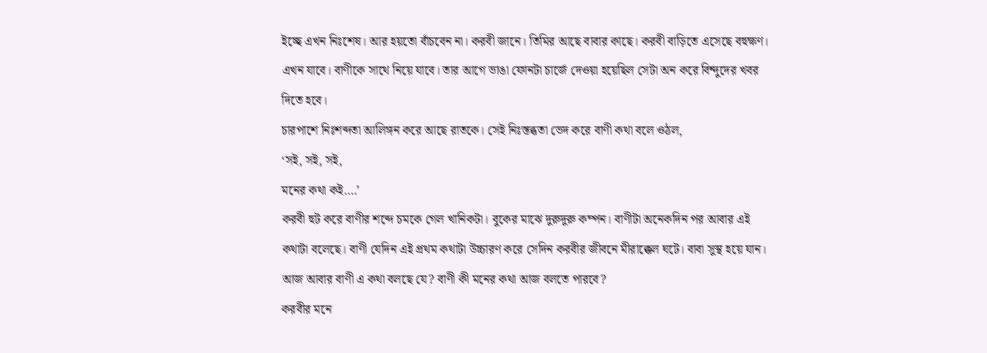ইচ্ছে এখন নিঃশেষ। আর হয়তো বাঁচবেন না। করবী জানে। তিমির আছে বাবার কাছে। করবী বাড়িতে এসেছে বহুক্ষণ। এখন যাবে। বাণীকে সাথে নিয়ে যাবে। তার আগে ভাঙা ফোনটা চার্জে দেওয়া হয়েছিল সেটা অন করে বিন্দুদের খবর দিতে হবে।
চারপাশে নিঃশব্দতা আলিঙ্গন করে আছে রাতকে। সেই নিঃস্তব্ধতা ভেদ করে বাণী কথা বলে ওঠল,
‘সই, সই, সই,
মনের কথা কই….’
করবী হুট করে বাণীর শব্দে চমকে গেল খানিকটা। বুকের মাঝে দুরুদুরু কম্পন। বাণীটা অনেকদিন পর আবার এই কথাটা বলেছে। বাণী যেদিন এই প্রথম কথাটা উচ্চারণ করে সেদিন করবীর জীবনে মীরাক্কেল ঘটে। বাবা সুস্থ হয়ে যান। আজ আবার বাণী এ কথা বলছে যে? বাণী কী মনের কথা আজ বলতে পারবে?
করবীর মনে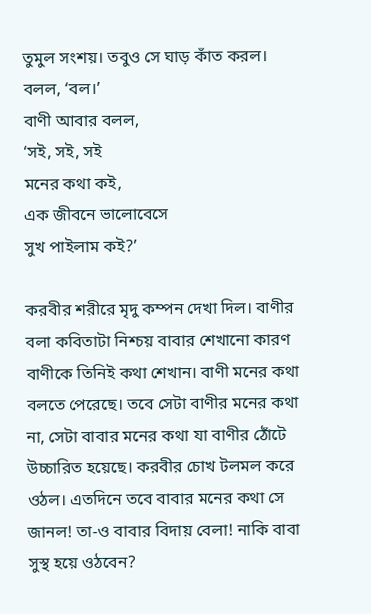তুমুল সংশয়। তবুও সে ঘাড় কাঁত করল। বলল, ‘বল।’
বাণী আবার বলল,
‘সই, সই, সই
মনের কথা কই,
এক জীবনে ভালোবেসে
সুখ পাইলাম কই?’

করবীর শরীরে মৃদু কম্পন দেখা দিল। বাণীর বলা কবিতাটা নিশ্চয় বাবার শেখানো কারণ বাণীকে তিনিই কথা শেখান। বাণী মনের কথা বলতে পেরেছে। তবে সেটা বাণীর মনের কথা না, সেটা বাবার মনের কথা যা বাণীর ঠোঁটে উচ্চারিত হয়েছে। করবীর চোখ টলমল করে ওঠল। এতদিনে তবে বাবার মনের কথা সে জানল! তা-ও বাবার বিদায় বেলা! নাকি বাবা সুস্থ হয়ে ওঠবেন?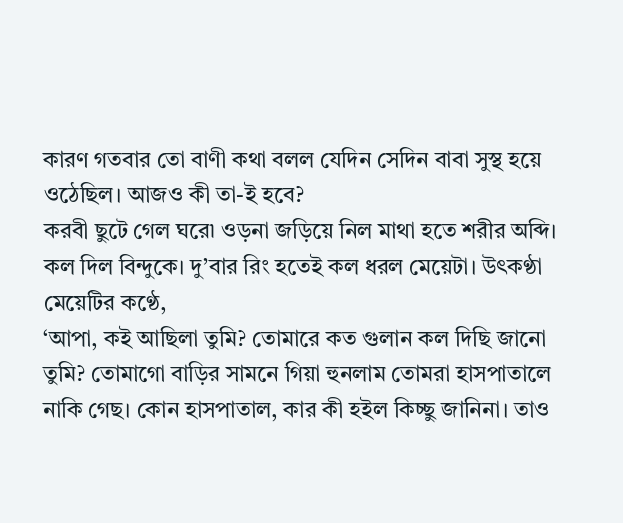কারণ গতবার তো বাণী কথা বলল যেদিন সেদিন বাবা সুস্থ হয়ে ওঠেছিল। আজও কী তা-ই হবে?
করবী ছুটে গেল ঘরে৷ ওড়না জড়িয়ে নিল মাথা হতে শরীর অব্দি। কল দিল বিন্দুকে। দু’বার রিং হতেই কল ধরল মেয়েটা। উৎকণ্ঠা মেয়েটির কণ্ঠে,
‘আপা, কই আছিলা তুমি? তোমারে কত গুলান কল দিছি জানো তুমি? তোমাগো বাড়ির সামনে গিয়া হুনলাম তোমরা হাসপাতালে নাকি গেছ। কোন হাসপাতাল, কার কী হইল কিচ্ছু জানিনা। তাও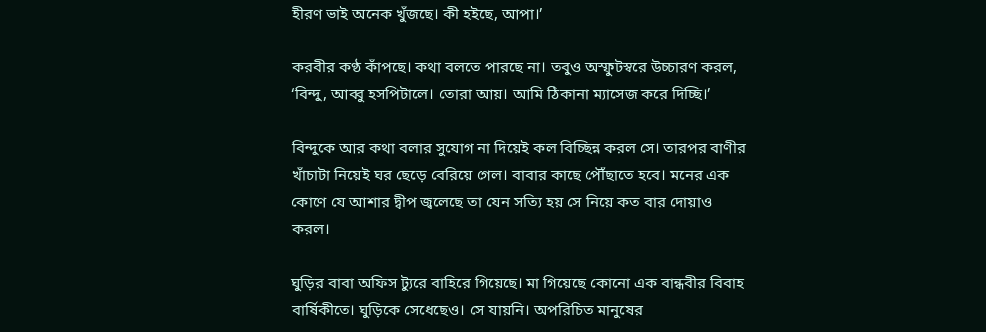হীরণ ভাই অনেক খুঁজছে। কী হইছে, আপা।’

করবীর কণ্ঠ কাঁপছে। কথা বলতে পারছে না। তবুও অস্ফুটস্বরে উচ্চারণ করল, ‘বিন্দু, আব্বু হসপিটালে। তোরা আয়। আমি ঠিকানা ম্যাসেজ করে দিচ্ছি।’

বিন্দুকে আর কথা বলার সুযোগ না দিয়েই কল বিচ্ছিন্ন করল সে। তারপর বাণীর খাঁচাটা নিয়েই ঘর ছেড়ে বেরিয়ে গেল। বাবার কাছে পৌঁছাতে হবে। মনের এক কোণে যে আশার দ্বীপ জ্বলেছে তা যেন সত্যি হয় সে নিয়ে কত বার দোয়াও করল।

ঘুড়ির বাবা অফিস ট্যুরে বাহিরে গিয়েছে। মা গিয়েছে কোনো এক বান্ধবীর বিবাহ বার্ষিকীতে। ঘুড়িকে সেধেছেও। সে যায়নি। অপরিচিত মানুষের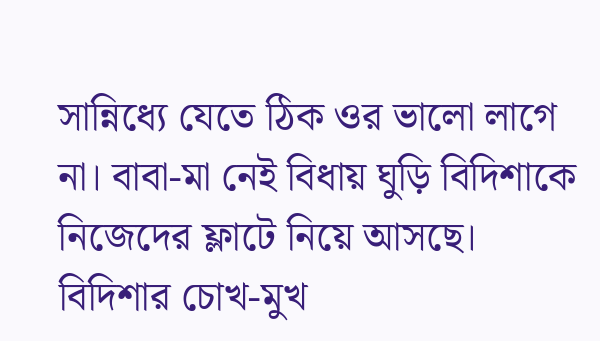সান্নিধ্যে যেতে ঠিক ওর ভালো লাগে না। বাবা-মা নেই বিধায় ঘুড়ি বিদিশাকে নিজেদের ফ্লাটে নিয়ে আসছে।
বিদিশার চোখ-মুখ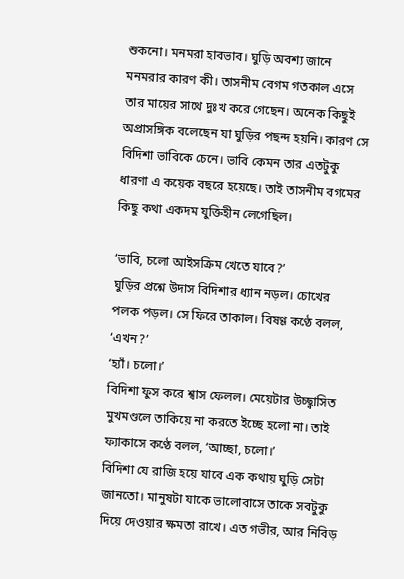শুকনো। মনমরা হাবভাব। ঘুড়ি অবশ্য জানে মনমরার কারণ কী। তাসনীম বেগম গতকাল এসে তার মায়ের সাথে দুঃখ করে গেছেন। অনেক কিছুই অপ্রাসঙ্গিক বলেছেন যা ঘুড়ির পছন্দ হয়নি। কারণ সে বিদিশা ভাবিকে চেনে। ভাবি কেমন তার এতটুকু ধারণা এ কয়েক বছরে হয়েছে। তাই তাসনীম বগমের কিছু কথা একদম যুক্তিহীন লেগেছিল।

‘ভাবি, চলো আইসক্রিম খেতে যাবে?’
ঘুড়ির প্রশ্নে উদাস বিদিশার ধ্যান নড়ল। চোখের পলক পড়ল। সে ফিরে তাকাল। বিষণ্ণ কণ্ঠে বলল,
‘এখন?’
‘হ্যাঁ। চলো।’
বিদিশা ফুস করে শ্বাস ফেলল। মেয়েটার উচ্ছ্বাসিত মুখমণ্ডলে তাকিয়ে না করতে ইচ্ছে হলো না। তাই ফ্যাকাসে কণ্ঠে বলল, ‘আচ্ছা, চলো।’
বিদিশা যে রাজি হয়ে যাবে এক কথায় ঘুড়ি সেটা জানতো। মানুষটা যাকে ভালোবাসে তাকে সবটুকু দিয়ে দেওয়ার ক্ষমতা রাখে। এত গভীর, আর নিবিড়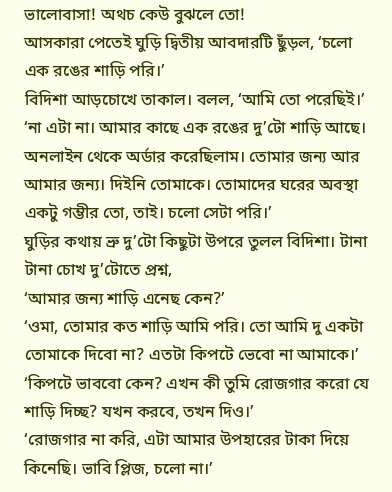ভালোবাসা! অথচ কেউ বুঝলে তো!
আসকারা পেতেই ঘুড়ি দ্বিতীয় আবদারটি ছুঁড়ল, ‘চলো এক রঙের শাড়ি পরি।’
বিদিশা আড়চোখে তাকাল। বলল, ‘আমি তো পরেছিই।’
‘না এটা না। আমার কাছে এক রঙের দু’টো শাড়ি আছে। অনলাইন থেকে অর্ডার করেছিলাম। তোমার জন্য আর আমার জন্য। দিইনি তোমাকে। তোমাদের ঘরের অবস্থা একটু গম্ভীর তো, তাই। চলো সেটা পরি।’
ঘুড়ির কথায় ভ্রু দু’টো কিছুটা উপরে তুলল বিদিশা। টানা টানা চোখ দু’টোতে প্রশ্ন,
‘আমার জন্য শাড়ি এনেছ কেন?’
‘ওমা, তোমার কত শাড়ি আমি পরি। তো আমি দু একটা তোমাকে দিবো না? এতটা কিপটে ভেবো না আমাকে।’
‘কিপটে ভাববো কেন? এখন কী তুমি রোজগার করো যে শাড়ি দিচ্ছ? যখন করবে, তখন দিও।’
‘রোজগার না করি, এটা আমার উপহারের টাকা দিয়ে কিনেছি। ভাবি প্লিজ, চলো না।’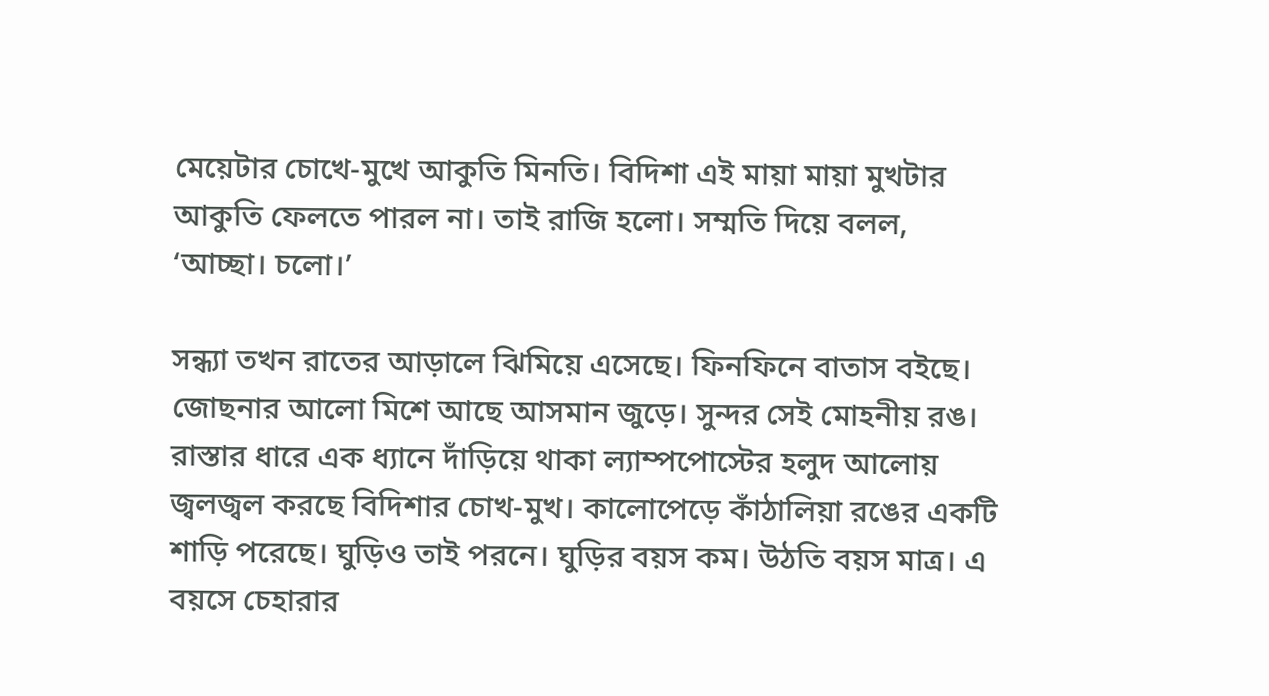মেয়েটার চোখে-মুখে আকুতি মিনতি। বিদিশা এই মায়া মায়া মুখটার আকুতি ফেলতে পারল না। তাই রাজি হলো। সম্মতি দিয়ে বলল,
‘আচ্ছা। চলো।’

সন্ধ্যা তখন রাতের আড়ালে ঝিমিয়ে এসেছে। ফিনফিনে বাতাস বইছে। জোছনার আলো মিশে আছে আসমান জুড়ে। সুন্দর সেই মোহনীয় রঙ। রাস্তার ধারে এক ধ্যানে দাঁড়িয়ে থাকা ল্যাম্পপোস্টের হলুদ আলোয় জ্বলজ্বল করছে বিদিশার চোখ-মুখ। কালোপেড়ে কাঁঠালিয়া রঙের একটি শাড়ি পরেছে। ঘুড়িও তাই পরনে। ঘুড়ির বয়স কম। উঠতি বয়স মাত্র। এ বয়সে চেহারার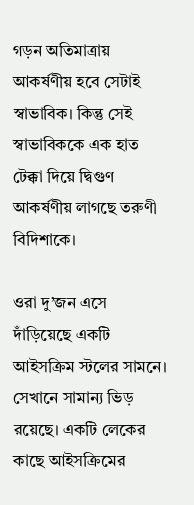গড়ন অতিমাত্রায় আকর্ষণীয় হবে সেটাই স্বাভাবিক। কিন্তু সেই স্বাভাবিককে এক হাত টেক্কা দিয়ে দ্বিগুণ আকর্ষণীয় লাগছে তরুণী বিদিশাকে।

ওরা দু’জন এসে দাঁড়িয়েছে একটি আইসক্রিম স্টলের সামনে। সেখানে সামান্য ভিড় রয়েছে। একটি লেকের কাছে আইসক্রিমের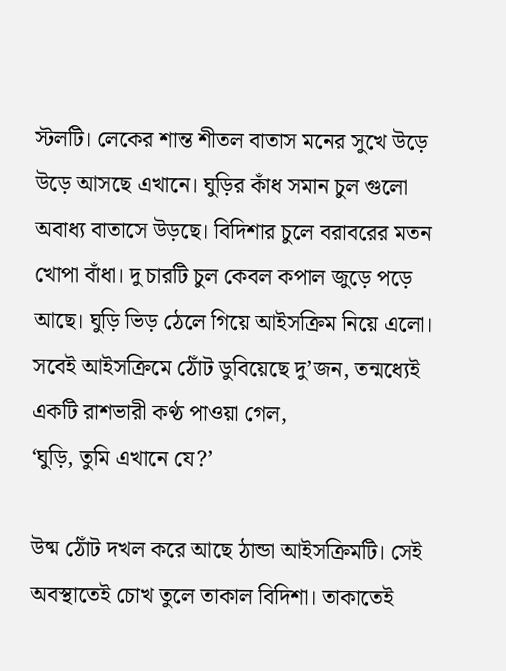স্টলটি। লেকের শান্ত শীতল বাতাস মনের সুখে উড়ে উড়ে আসছে এখানে। ঘুড়ির কাঁধ সমান চুল গুলো অবাধ্য বাতাসে উড়ছে। বিদিশার চুলে বরাবরের মতন খোপা বাঁধা। দু চারটি চুল কেবল কপাল জুড়ে পড়ে আছে। ঘুড়ি ভিড় ঠেলে গিয়ে আইসক্রিম নিয়ে এলো। সবেই আইসক্রিমে ঠোঁট ডুবিয়েছে দু’জন, তন্মধ্যেই একটি রাশভারী কণ্ঠ পাওয়া গেল,
‘ঘুড়ি, তুমি এখানে যে?’

উষ্ম ঠোঁট দখল করে আছে ঠান্ডা আইসক্রিমটি। সেই অবস্থাতেই চোখ তুলে তাকাল বিদিশা। তাকাতেই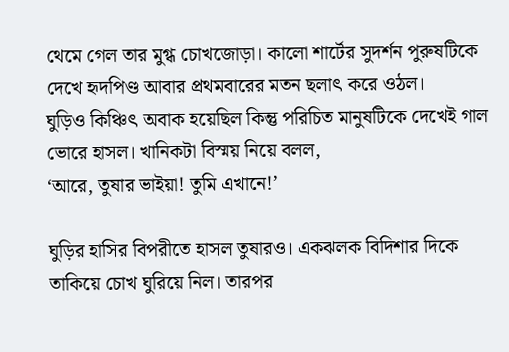থেমে গেল তার মুগ্ধ চোখজোড়া। কালো শার্টের সুদর্শন পুরুষটিকে দেখে হৃদপিণ্ড আবার প্রথমবারের মতন ছলাৎ করে ওঠল।
ঘুড়িও কিঞ্চিৎ অবাক হয়েছিল কিন্তু পরিচিত মানুষটিকে দেখেই গাল ভোরে হাসল। খানিকটা বিস্ময় নিয়ে বলল,
‘আরে, তুষার ভাইয়া! তুমি এখানে!’

ঘুড়ির হাসির বিপরীতে হাসল তুষারও। একঝলক বিদিশার দিকে তাকিয়ে চোখ ঘুরিয়ে নিল। তারপর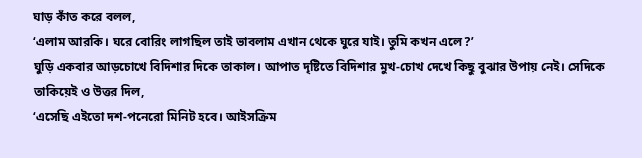ঘাড় কাঁত করে বলল,
‘এলাম আরকি। ঘরে বোরিং লাগছিল তাই ভাবলাম এখান থেকে ঘুরে যাই। তুমি কখন এলে?’
ঘুড়ি একবার আড়চোখে বিদিশার দিকে তাকাল। আপাত দৃষ্টিতে বিদিশার মুখ-চোখ দেখে কিছু বুঝার উপায় নেই। সেদিকে তাকিয়েই ও উত্তর দিল,
‘এসেছি এইতো দশ-পনেরো মিনিট হবে। আইসক্রিম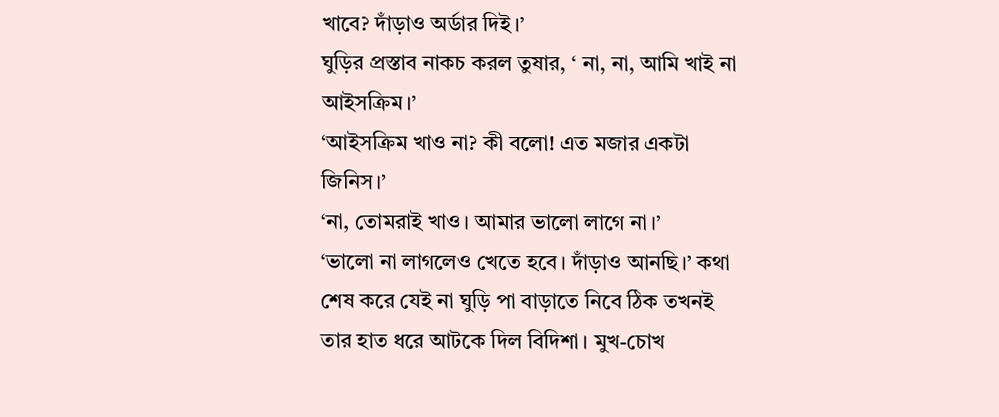খাবে? দাঁড়াও অর্ডার দিই।’
ঘুড়ির প্রস্তাব নাকচ করল তুষার, ‘ না, না, আমি খাই না আইসক্রিম।’
‘আইসক্রিম খাও না? কী বলো! এত মজার একটা জিনিস।’
‘না, তোমরাই খাও। আমার ভালো লাগে না।’
‘ভালো না লাগলেও খেতে হবে। দাঁড়াও আনছি।’ কথা শেষ করে যেই না ঘুড়ি পা বাড়াতে নিবে ঠিক তখনই তার হাত ধরে আটকে দিল বিদিশা। মুখ-চোখ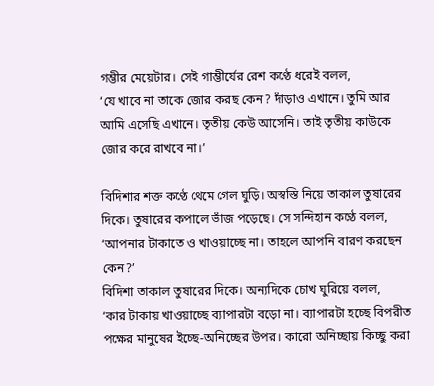গম্ভীর মেয়েটার। সেই গাম্ভীর্যের রেশ কণ্ঠে ধরেই বলল,
‘যে খাবে না তাকে জোর করছ কেন? দাঁড়াও এখানে। তুমি আর আমি এসেছি এখানে। তৃতীয় কেউ আসেনি। তাই তৃতীয় কাউকে জোর করে রাখবে না।’

বিদিশার শক্ত কণ্ঠে থেমে গেল ঘুড়ি। অস্বস্তি নিয়ে তাকাল তুষারের দিকে। তুষারের কপালে ভাঁজ পড়েছে। সে সন্দিহান কণ্ঠে বলল,
‘আপনার টাকাতে ও খাওয়াচ্ছে না। তাহলে আপনি বারণ করছেন কেন?’
বিদিশা তাকাল তুষারের দিকে। অন্যদিকে চোখ ঘুরিয়ে বলল,
‘কার টাকায় খাওয়াচ্ছে ব্যাপারটা বড়ো না। ব্যাপারটা হচ্ছে বিপরীত পক্ষের মানুষের ইচ্ছে-অনিচ্ছের উপর। কারো অনিচ্ছায় কিচ্ছু করা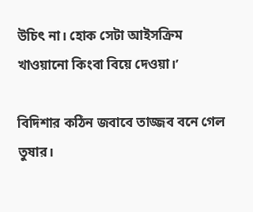উচিৎ না। হোক সেটা আইসক্রিম খাওয়ানো কিংবা বিয়ে দেওয়া।’

বিদিশার কঠিন জবাবে তাজ্জব বনে গেল তুষার।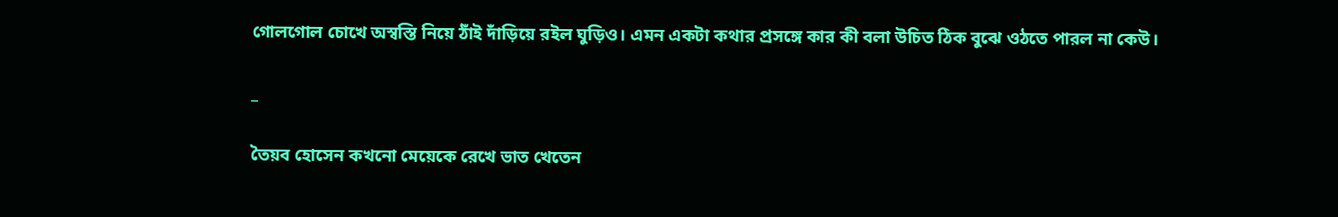গোলগোল চোখে অস্বস্তি নিয়ে ঠাঁই দাঁড়িয়ে রইল ঘুড়িও। এমন একটা কথার প্রসঙ্গে কার কী বলা উচিত ঠিক বুঝে ওঠতে পারল না কেউ।

_

তৈয়ব হোসেন কখনো মেয়েকে রেখে ভাত খেতেন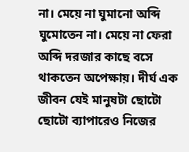না। মেয়ে না ঘুমানো অব্দি ঘুমোতেন না। মেয়ে না ফেরা অব্দি দরজার কাছে বসে থাকতেন অপেক্ষায়। দীর্ঘ এক জীবন যেই মানুষটা ছোটো ছোটো ব্যাপারেও নিজের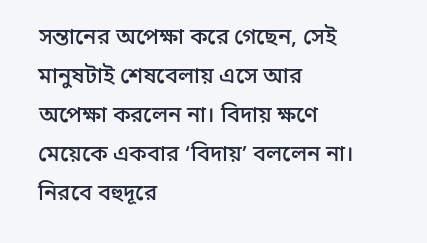সন্তানের অপেক্ষা করে গেছেন, সেই মানুষটাই শেষবেলায় এসে আর অপেক্ষা করলেন না। বিদায় ক্ষণে মেয়েকে একবার ‘বিদায়’ বললেন না। নিরবে বহুদূরে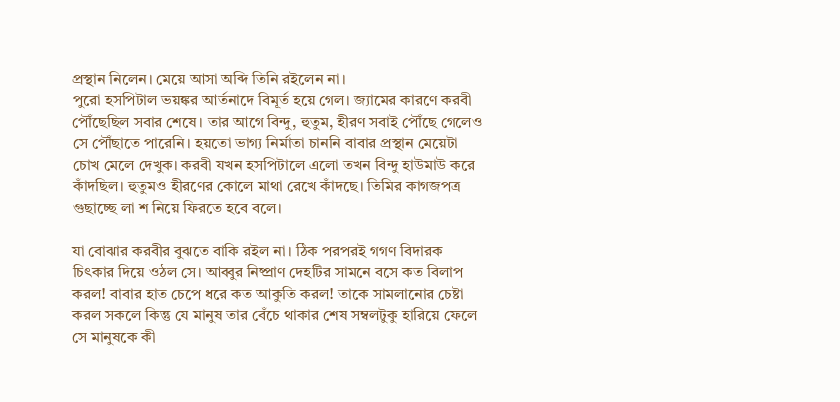প্রস্থান নিলেন। মেয়ে আসা অব্দি তিনি রইলেন না।
পুরো হসপিটাল ভয়ঙ্কর আর্তনাদে বিমূর্ত হয়ে গেল। জ্যামের কারণে করবী পৌঁছেছিল সবার শেষে। তার আগে বিন্দু, হুতুম, হীরণ সবাই পৌঁছে গেলেও সে পৌঁছাতে পারেনি। হয়তো ভাগ্য নির্মাতা চাননি বাবার প্রস্থান মেয়েটা চোখ মেলে দেখুক। করবী যখন হসপিটালে এলো তখন বিন্দু হাউমাউ করে কাঁদছিল। হুতুমও হীরণের কোলে মাথা রেখে কাঁদছে। তিমির কাগজপত্র গুছাচ্ছে লা শ নিয়ে ফিরতে হবে বলে।

যা বোঝার করবীর বুঝতে বাকি রইল না। ঠিক পরপরই গগণ বিদারক চিৎকার দিয়ে ওঠল সে। আব্বুর নিষ্প্রাণ দেহটির সামনে বসে কত বিলাপ করল! বাবার হাত চেপে ধরে কত আকুতি করল! তাকে সামলানোর চেষ্টা করল সকলে কিন্তু যে মানুষ তার বেঁচে থাকার শেষ সম্বলটুকু হারিয়ে ফেলে সে মানুষকে কী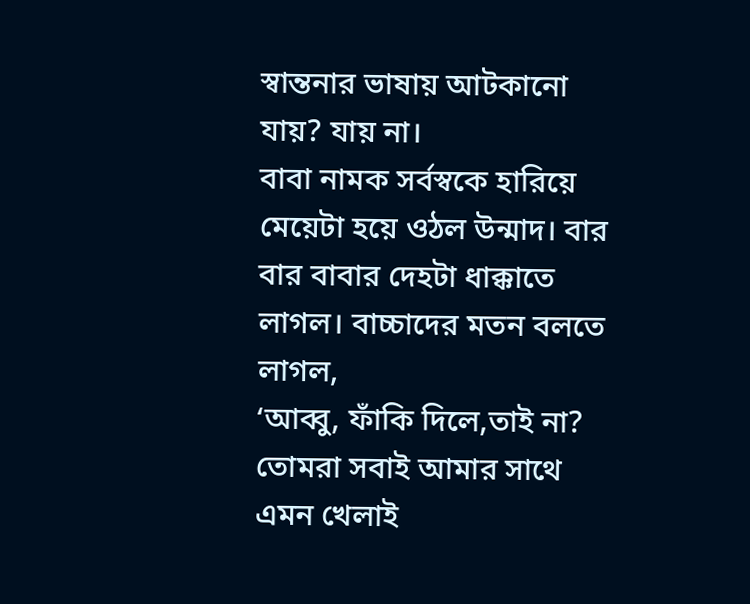স্বান্তনার ভাষায় আটকানো যায়? যায় না।
বাবা নামক সর্বস্বকে হারিয়ে মেয়েটা হয়ে ওঠল উন্মাদ। বার বার বাবার দেহটা ধাক্কাতে লাগল। বাচ্চাদের মতন বলতে লাগল,
‘আব্বু, ফাঁকি দিলে,তাই না? তোমরা সবাই আমার সাথে এমন খেলাই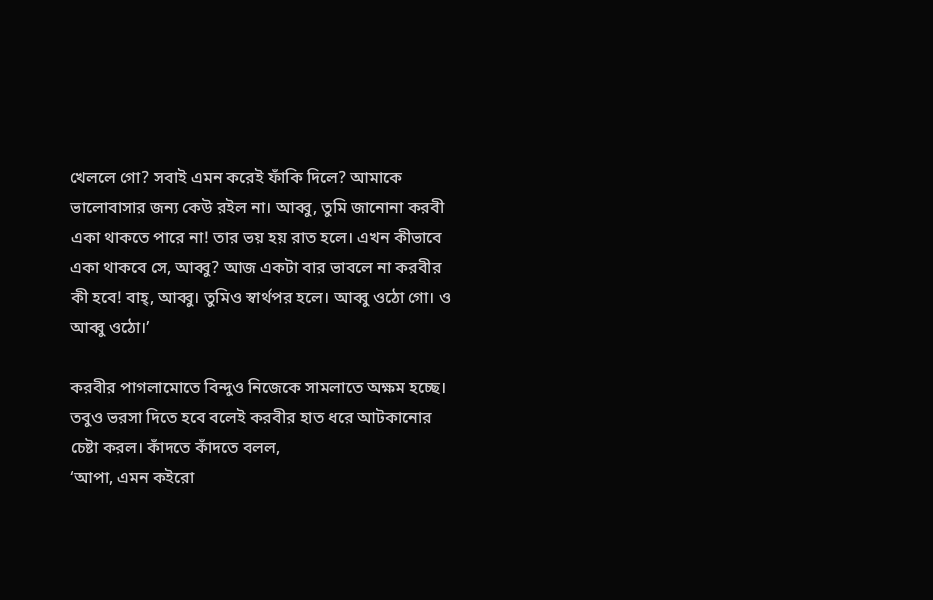খেললে গো? সবাই এমন করেই ফাঁকি দিলে? আমাকে ভালোবাসার জন্য কেউ রইল না। আব্বু, তুমি জানোনা করবী একা থাকতে পারে না! তার ভয় হয় রাত হলে। এখন কীভাবে একা থাকবে সে, আব্বু? আজ একটা বার ভাবলে না করবীর কী হবে! বাহ্, আব্বু। তুমিও স্বার্থপর হলে। আব্বু ওঠো গো। ও আব্বু ওঠো।’

করবীর পাগলামোতে বিন্দুও নিজেকে সামলাতে অক্ষম হচ্ছে। তবুও ভরসা দিতে হবে বলেই করবীর হাত ধরে আটকানোর চেষ্টা করল। কাঁদতে কাঁদতে বলল,
‘আপা, এমন কইরো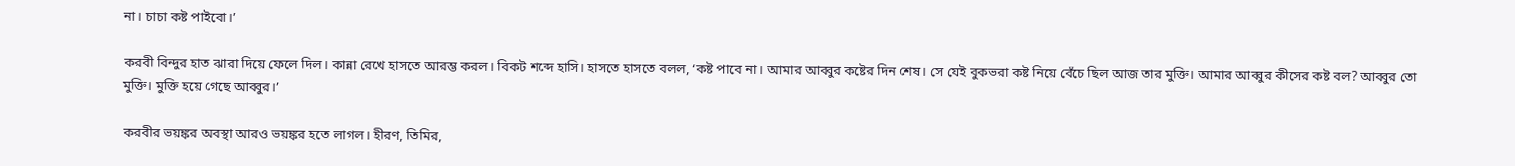না। চাচা কষ্ট পাইবো।’

করবী বিন্দুর হাত ঝারা দিয়ে ফেলে দিল। কান্না রেখে হাসতে আরম্ভ করল। বিকট শব্দে হাসি। হাসতে হাসতে বলল, ‘কষ্ট পাবে না। আমার আব্বুর কষ্টের দিন শেষ। সে যেই বুকভরা কষ্ট নিয়ে বেঁচে ছিল আজ তার মুক্তি। আমার আব্বুর কীসের কষ্ট বল? আব্বুর তো মুক্তি। মুক্তি হয়ে গেছে আব্বুর।’

করবীর ভয়ঙ্কর অবস্থা আরও ভয়ঙ্কর হতে লাগল। হীরণ, তিমির,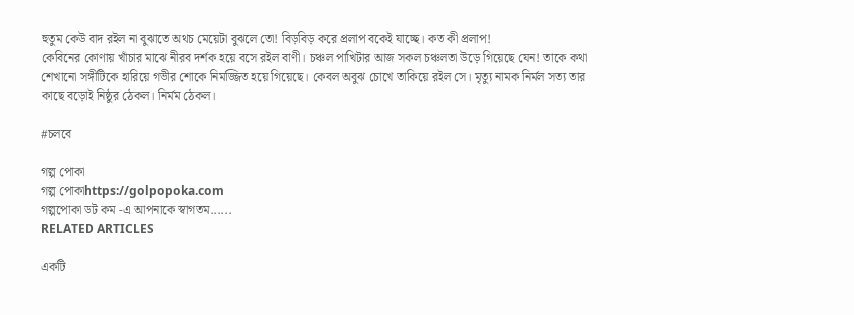হুতুম কেউ বাদ রইল না বুঝাতে অথচ মেয়েটা বুঝলে তো! বিড়বিড় করে প্রলাপ বকেই যাচ্ছে। কত কী প্রলাপ!
কেবিনের কোণায় খাঁচার মাঝে নীরব দর্শক হয়ে বসে রইল বাণী। চঞ্চল পাখিটার আজ সকল চঞ্চলতা উড়ে গিয়েছে যেন! তাকে কথা শেখানো সঙ্গীটিকে হারিয়ে গভীর শোকে নিমজ্জিত হয়ে গিয়েছে। কেবল অবুঝ চোখে তাকিয়ে রইল সে। মৃত্যু নামক নির্মল সত্য তার কাছে বড়োই নিষ্ঠুর ঠেকল। নির্মম ঠেকল।

#চলবে

গল্প পোকা
গল্প পোকাhttps://golpopoka.com
গল্পপোকা ডট কম -এ আপনাকে স্বাগতম......
RELATED ARTICLES

একটি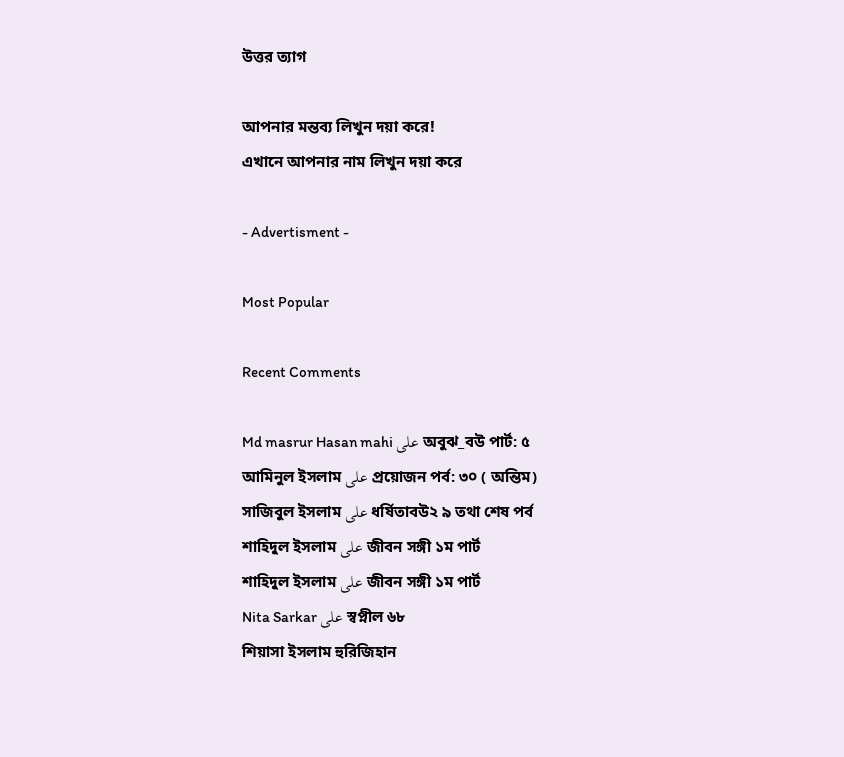উত্তর ত্যাগ

আপনার মন্তব্য লিখুন দয়া করে!
এখানে আপনার নাম লিখুন দয়া করে

- Advertisment -

Most Popular

Recent Comments

Md masrur Hasan mahi على অবুঝ_বউ পার্ট: ৫
আমিনুল ইসলাম على প্রয়োজন পর্ব: ৩০ ( অন্তিম)
সাজিবুল ইসলাম على ধর্ষিতাবউ২ ৯ তথা শেষ পর্ব
শাহিদুল ইসলাম على জীবন সঙ্গী ১ম পার্ট
শাহিদুল ইসলাম على জীবন সঙ্গী ১ম পার্ট
Nita Sarkar على স্বপ্নীল ৬৮
শিয়াসা ইসলাম হুরিজিহান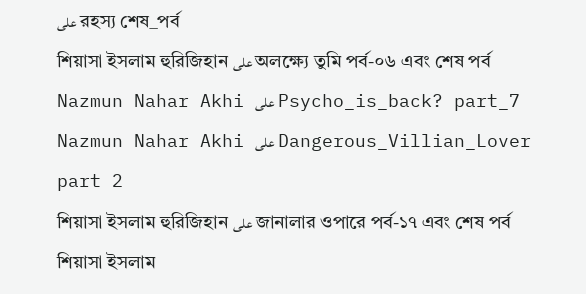على রহস্য শেষ_পর্ব
শিয়াসা ইসলাম হুরিজিহান على অলক্ষ্যে তুমি পর্ব-০৬ এবং শেষ পর্ব
Nazmun Nahar Akhi على Psycho_is_back? part_7
Nazmun Nahar Akhi على Dangerous_Villian_Lover part 2
শিয়াসা ইসলাম হুরিজিহান على জানালার ওপারে পর্ব-১৭ এবং শেষ পর্ব
শিয়াসা ইসলাম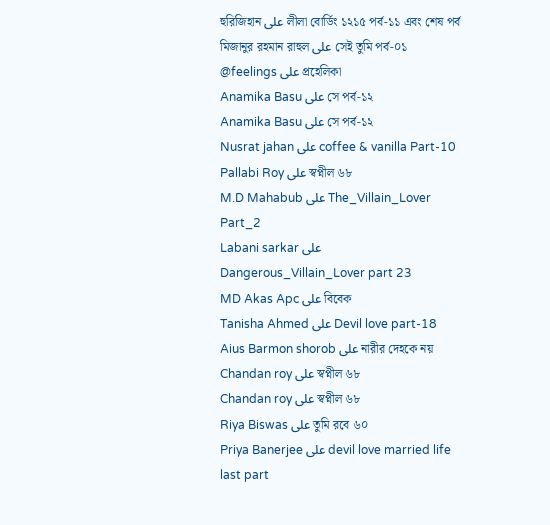হুরিজিহান على লীলা বোর্ডিং ১২১৫ পর্ব-১১ এবং শেষ পর্ব
মিজানুর রহমান রাহুল على সেই তুমি পর্ব-০১
@feelings على প্রহেলিকা
Anamika Basu على সে পর্ব-১২
Anamika Basu على সে পর্ব-১২
Nusrat jahan على coffee & vanilla Part-10
Pallabi Roy على স্বপ্নীল ৬৮
M.D Mahabub على The_Villain_Lover Part_2
Labani sarkar على Dangerous_Villain_Lover part 23
MD Akas Apc على বিবেক
Tanisha Ahmed على Devil love part-18
Aius Barmon shorob على নারীর দেহকে নয়
Chandan roy على স্বপ্নীল ৬৮
Chandan roy على স্বপ্নীল ৬৮
Riya Biswas على তুমি রবে ৬০
Priya Banerjee على devil love married life last part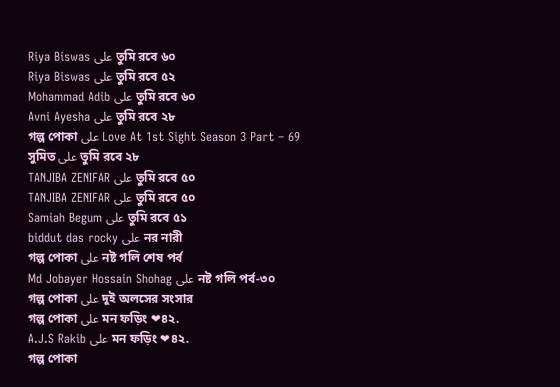Riya Biswas على তুমি রবে ৬০
Riya Biswas على তুমি রবে ৫২
Mohammad Adib على তুমি রবে ৬০
Avni Ayesha على তুমি রবে ২৮
গল্প পোকা على Love At 1st Sight Season 3 Part – 69
সুমিত على তুমি রবে ২৮
TANJIBA ZENIFAR على তুমি রবে ৫০
TANJIBA ZENIFAR على তুমি রবে ৫০
Samiah Begum على তুমি রবে ৫১
biddut das rocky على নর নারী
গল্প পোকা على নষ্ট গলি শেষ পর্ব
Md Jobayer Hossain Shohag على নষ্ট গলি পর্ব-৩০
গল্প পোকা على দুই অলসের সংসার
গল্প পোকা على মন ফড়িং ❤৪২.
A.J.S Rakib على মন ফড়িং ❤৪২.
গল্প পোকা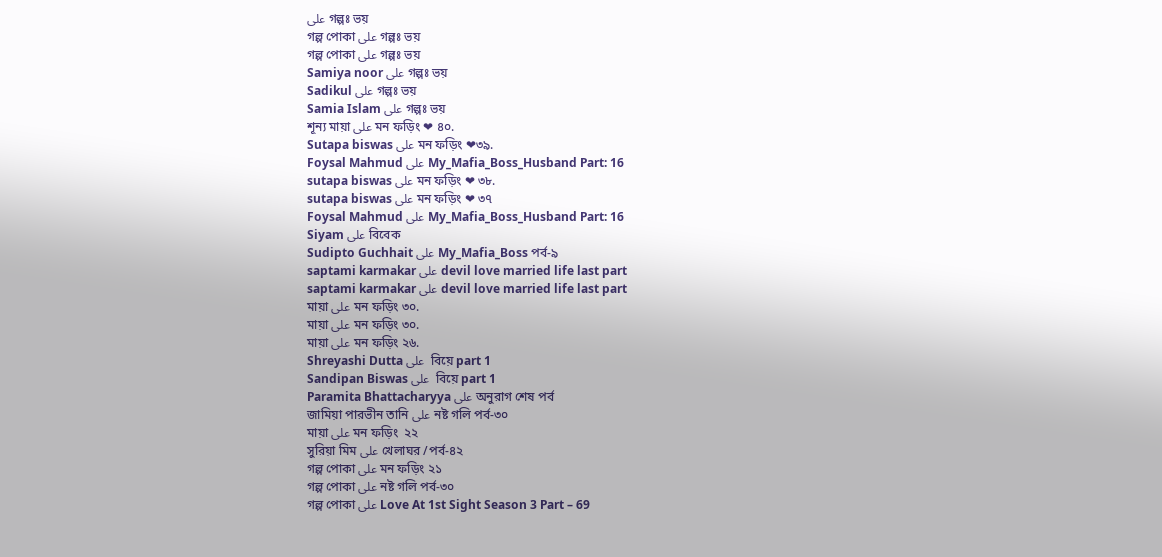على গল্পঃ ভয়
গল্প পোকা على গল্পঃ ভয়
গল্প পোকা على গল্পঃ ভয়
Samiya noor على গল্পঃ ভয়
Sadikul على গল্পঃ ভয়
Samia Islam على গল্পঃ ভয়
শূন্য মায়া على মন ফড়িং ❤ ৪০.
Sutapa biswas على মন ফড়িং ❤৩৯.
Foysal Mahmud على My_Mafia_Boss_Husband Part: 16
sutapa biswas على মন ফড়িং ❤ ৩৮.
sutapa biswas على মন ফড়িং ❤ ৩৭
Foysal Mahmud على My_Mafia_Boss_Husband Part: 16
Siyam على বিবেক
Sudipto Guchhait على My_Mafia_Boss পর্ব-৯
saptami karmakar على devil love married life last part
saptami karmakar على devil love married life last part
মায়া على মন ফড়িং ৩০.
মায়া على মন ফড়িং ৩০.
মায়া على মন ফড়িং ২৬.
Shreyashi Dutta على  বিয়ে part 1
Sandipan Biswas على  বিয়ে part 1
Paramita Bhattacharyya على অনুরাগ শেষ পর্ব
জামিয়া পারভীন তানি على নষ্ট গলি পর্ব-৩০
মায়া على মন ফড়িং  ২২
সুরিয়া মিম على খেলাঘর /পর্ব-৪২
গল্প পোকা على মন ফড়িং ২১
গল্প পোকা على নষ্ট গলি পর্ব-৩০
গল্প পোকা على Love At 1st Sight Season 3 Part – 69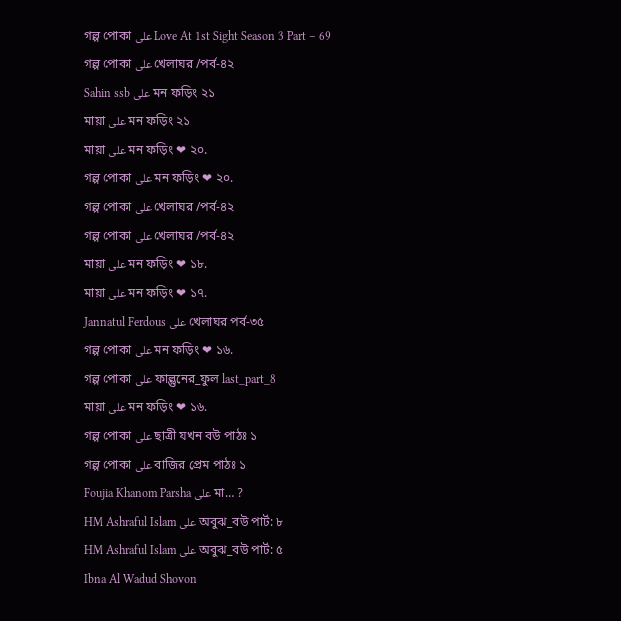গল্প পোকা على Love At 1st Sight Season 3 Part – 69
গল্প পোকা على খেলাঘর /পর্ব-৪২
Sahin ssb على মন ফড়িং ২১
মায়া على মন ফড়িং ২১
মায়া على মন ফড়িং ❤ ২০.
গল্প পোকা على মন ফড়িং ❤ ২০.
গল্প পোকা على খেলাঘর /পর্ব-৪২
গল্প পোকা على খেলাঘর /পর্ব-৪২
মায়া على মন ফড়িং ❤ ১৮.
মায়া على মন ফড়িং ❤ ১৭.
Jannatul Ferdous على খেলাঘর পর্ব-৩৫
গল্প পোকা على মন ফড়িং ❤ ১৬.
গল্প পোকা على ফাল্গুনের_ফুল last_part_8
মায়া على মন ফড়িং ❤ ১৬.
গল্প পোকা على ছাত্রী যখন বউ পাঠঃ ১
গল্প পোকা على বাজির প্রেম পাঠঃ ১
Foujia Khanom Parsha على মা… ?
HM Ashraful Islam على অবুঝ_বউ পার্ট: ৮
HM Ashraful Islam على অবুঝ_বউ পার্ট: ৫
Ibna Al Wadud Shovon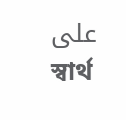على স্বার্থ